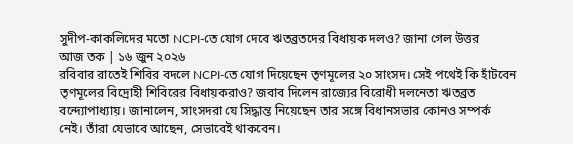সুদীপ-কাকলিদের মতো NCPI-তে যোগ দেবে ঋতব্রতদের বিধায়ক দলও? জানা গেল উত্তর
আজ তক | ১৬ জুন ২০২৬
রবিবার রাতেই শিবির বদলে NCPI-তে যোগ দিয়েছেন তৃণমূলের ২০ সাংসদ। সেই পথেই কি হাঁটবেন তৃণমূলের বিদ্রোহী শিবিরের বিধায়করাও? জবাব দিলেন রাজ্যের বিরোধী দলনেতা ঋতব্রত বন্দ্যোপাধ্যায়। জানালেন, সাংসদরা যে সিদ্ধান্ত নিয়েছেন তার সঙ্গে বিধানসভার কোনও সম্পর্ক নেই। তাঁরা যেভাবে আছেন, সেভাবেই থাকবেন।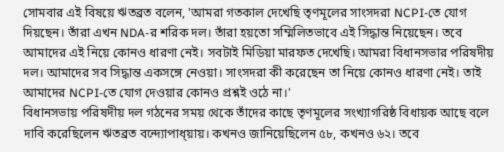সোমবার এই বিষয়ে ঋতব্রত বলেন, 'আমরা গতকাল দেখেছি তৃণমূলের সাংসদরা NCPI-তে যোগ দিয়ছেন। তাঁরা এখন NDA-র শরিক দল। তাঁরা হয়তো সম্মিলিতভাবে এই সিদ্ধান্ত নিয়েছেন। তবে আমাদের এই নিয়ে কোনও ধারণা নেই। সবটাই মিডিয়া মারফত দেখেছি। আমরা বিধানসভার পরিষদীয় দল। আমাদের সব সিদ্ধান্ত একসঙ্গে নেওয়া। সাংসদরা কী করেছেন তা নিয়ে কোনও ধারণা নেই। তাই আমাদের NCPI-তে যোগ দেওয়ার কোনও প্রশ্নই ওঠে না।'
বিধানসভায় পরিষদীয় দল গঠনের সময় থেকে তাঁদের কাছে তৃণমূলের সংখ্যাগরিষ্ঠ বিধায়ক আছে বলে দাবি করেছিলেন ঋতব্রত বন্দ্যোপাধ্য়ায়। কখনও জানিয়েছিলেন ৫৮, কখনও ৬২। তবে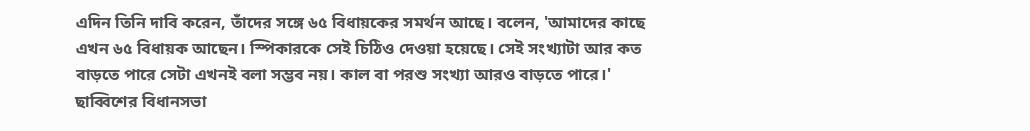এদিন তিনি দাবি করেন, তাঁদের সঙ্গে ৬৫ বিধায়কের সমর্থন আছে। বলেন, 'আমাদের কাছে এখন ৬৫ বিধায়ক আছেন। স্পিকারকে সেই চিঠিও দেওয়া হয়েছে। সেই সংখ্যাটা আর কত বাড়তে পারে সেটা এখনই বলা সম্ভব নয়। কাল বা পরশু সংখ্যা আরও বাড়তে পারে।'
ছাব্বিশের বিধানসভা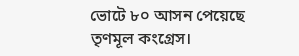ভোটে ৮০ আসন পেয়েছে তৃণমূল কংগ্রেস।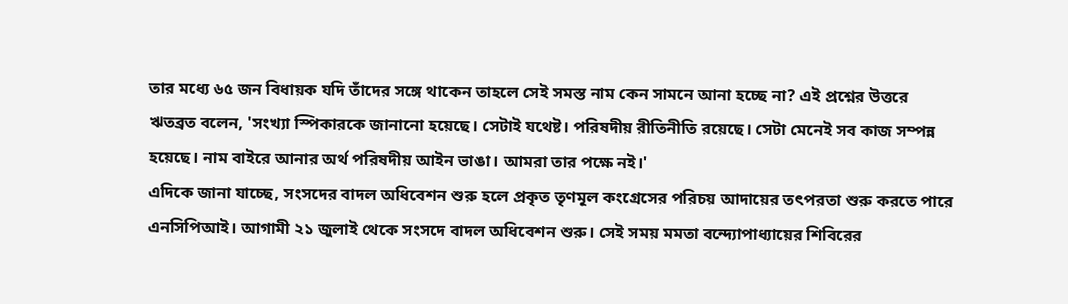তার মধ্যে ৬৫ জন বিধায়ক যদি তাঁদের সঙ্গে থাকেন তাহলে সেই সমস্ত নাম কেন সামনে আনা হচ্ছে না? এই প্রশ্নের উত্তরে ঋতব্রত বলেন, 'সংখ্যা স্পিকারকে জানানো হয়েছে। সেটাই যথেষ্ট। পরিষদীয় রীতিনীতি রয়েছে। সেটা মেনেই সব কাজ সম্পন্ন হয়েছে। নাম বাইরে আনার অর্থ পরিষদীয় আইন ভাঙা। আমরা তার পক্ষে নই।'
এদিকে জানা যাচ্ছে, সংসদের বাদল অধিবেশন শুরু হলে প্রকৃত তৃণমূল কংগ্রেসের পরিচয় আদায়ের তৎপরতা শুরু করতে পারে এনসিপিআই। আগামী ২১ জুলাই থেকে সংসদে বাদল অধিবেশন শুরু। সেই সময় মমতা বন্দ্যোপাধ্যায়ের শিবিরের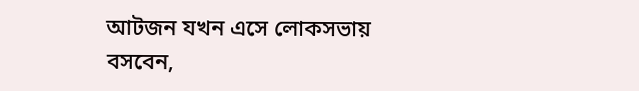আটজন যখন এসে লোকসভায় বসবেন,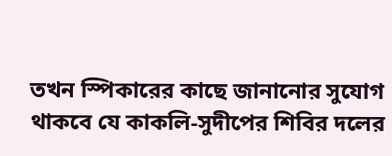তখন স্পিকারের কাছে জানানোর সুযোগ থাকবে যে কাকলি-সুদীপের শিবির দলের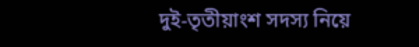দুই-তৃতীয়াংশ সদস্য নিয়ে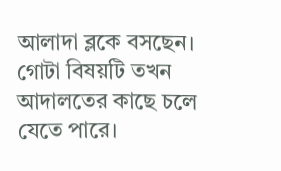আলাদা ব্লকে বসছেন। গোটা বিষয়টি তখন আদালতের কাছে চলে যেতে পারে।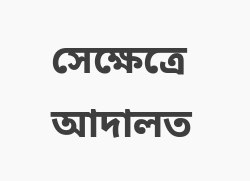সেক্ষেত্রে আদালত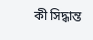কী সিদ্ধান্ত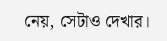নেয়, সেটাও দেখার।